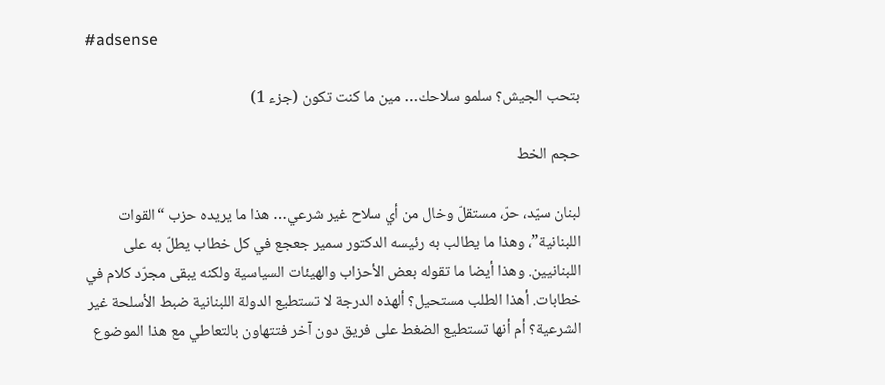#adsense

بتحب الجيش؟ سلمو سلاحك… مين ما كنت تكون (جزء 1)

حجم الخط

لبنان سيّد، حرّ، مستقلّ وخال من أي سلاح غير شرعي… هذا ما يريده حزب “القوات اللبنانية”، وهذا ما يطالب به رئيسه الدكتور سمير جعجع في كل خطاب يطلّ به على اللبنانيين. وهذا أيضا ما تقوله بعض الأحزاب والهيئات السياسية ولكنه يبقى مجرّد كلام في خطابات. أهذا الطلب مستحيل؟ ألهذه الدرجة لا تستطيع الدولة اللبنانية ضبط الأسلحة غير الشرعية؟ أم أنها تستطيع الضغط على فريق دون آخر فتتهاون بالتعاطي مع هذا الموضوع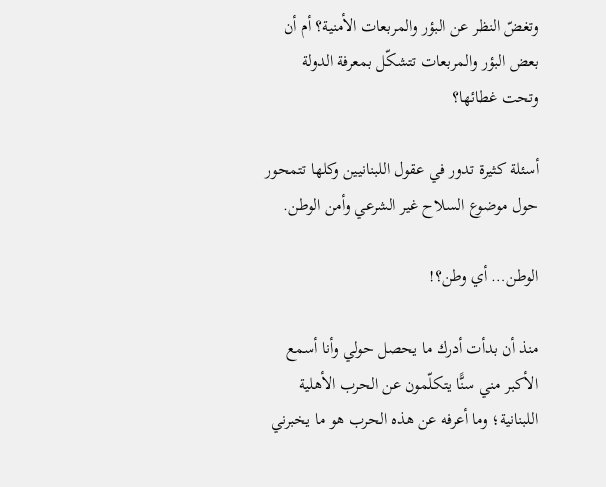وتغضّ النظر عن البؤر والمربعات الأمنية؟ أم أن بعض البؤر والمربعات تتشكّل بمعرفة الدولة وتحت غطائها؟

أسئلة كثيرة تدور في عقول اللبنانيين وكلها تتمحور حول موضوع السلاح غير الشرعي وأمن الوطن.

الوطن… أي وطن؟!

منذ أن بدأت أدرك ما يحصل حولي وأنا أسمع الأكبر مني سنًّا يتكلّمون عن الحرب الأهلية اللبنانية؛ وما أعرفه عن هذه الحرب هو ما يخبرني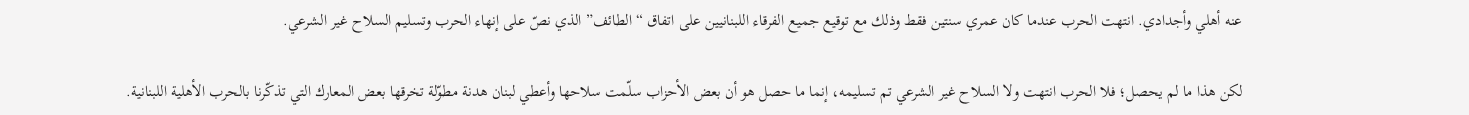عنه أهلي وأجدادي. انتهت الحرب عندما كان عمري سنتين فقط وذلك مع توقيع جميع الفرقاء اللبنانيين على اتفاق “الطائف” الذي نصّ على إنهاء الحرب وتسليم السلاح غير الشرعي.

لكن هذا ما لم يحصل؛ فلا الحرب انتهت ولا السلاح غير الشرعي تم تسليمه، إنما ما حصل هو أن بعض الأحزاب سلّمت سلاحها وأعطي لبنان هدنة مطوّلة تخرقها بعض المعارك التي تذكّرنا بالحرب الأهلية اللبنانية.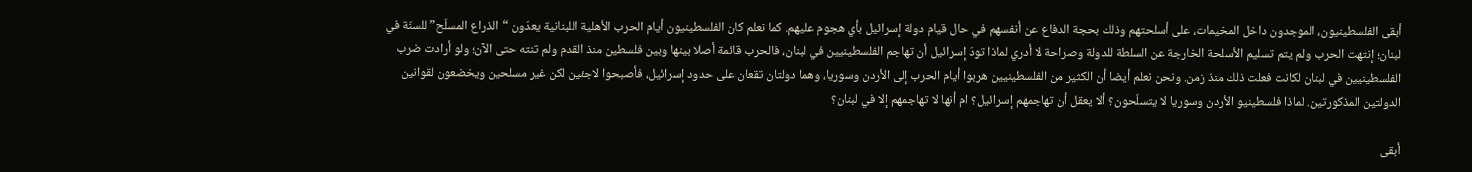أبقى الفلسطينيون، الموجدون داخل المخيمات، على أسلحتهم وذلك بحجة الدفاع عن أنفسهم في حال قيام دولة إسرائيل بأي هجوم عليهم. كما نعلم كان الفلسطينيون أيام الحرب الأهلية اللبنانية يعدّون “الذراع المسلّح” للسنّة في لبنان؛ إنتهت الحرب ولم يتم تسليم الأسلحة الخارجة عن السلطة للدولة وصراحة لا أدري لماذا تودّ إسرائيل أن تهاجم الفلسطينيين في لبنان، فالحرب قائمة أصلا بينها وبين فلسطين منذ القدم ولم تنته حتى الآن؛ ولو أرادت ضرب الفلسطينيين في لبنان لكانت فعلت ذلك منذ زمن. ونحن نعلم أيضا أن الكثير من الفلسطينيين هربوا أيام الحرب إلى الأردن وسوريا، وهما دولتان تقعان على حدود إسرائيل، فأصبحوا لاجئين لكن غير مسلحين ويخضعون لقوانين الدولتين المذكورتين. لماذا فلسطينيو الأردن وسوريا لا يتسلّحون؟ ألا يعقل أن تهاجمهم إسرائيل؟ ام أنها لا تهاجمهم إلا في لبنان؟

أبقى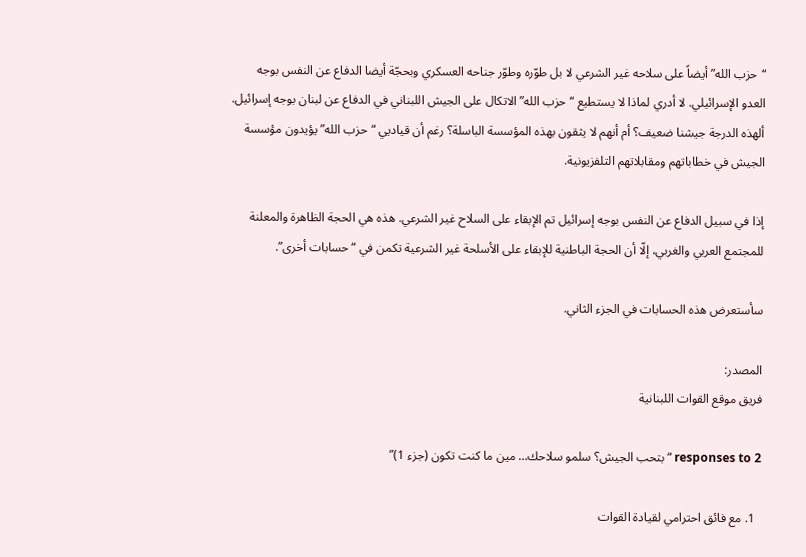“حزب الله” أيضاً على سلاحه غير الشرعي لا بل طوّره وطوّر جناحه العسكري وبحجّة أيضا الدفاع عن النفس بوجه العدو الإسرائيلي. لا أدري لماذا لا يستطيع “حزب الله” الاتكال على الجيش اللبناني في الدفاع عن لبنان بوجه إسرائيل. ألهذه الدرجة جيشنا ضعيف؟ أم أنهم لا يثقون بهذه المؤسسة الباسلة؟ رغم أن قياديي “حزب الله” يؤيدون مؤسسة الجيش في خطاباتهم ومقابلاتهم التلفزيونية.

إذا في سبيل الدفاع عن النفس بوجه إسرائيل تم الإبقاء على السلاح غير الشرعي. هذه هي الحجة الظاهرة والمعلنة للمجتمع العربي والغربي، إلّا أن الحجة الباطنية للإبقاء على الأسلحة غير الشرعية تكمن في “حسابات أخرى”.

سأستعرض هذه الحسابات في الجزء الثاني.

المصدر:
فريق موقع القوات اللبنانية

2 responses to “بتحب الجيش؟ سلمو سلاحك… مين ما كنت تكون (جزء 1)”

  1. مع فائق احترامي لقيادة القوات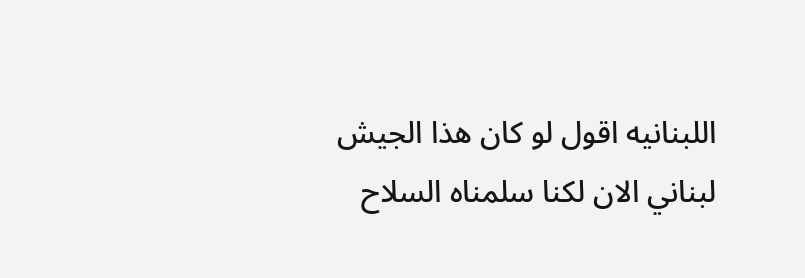اللبنانيه اقول لو كان هذا الجيش لبناني الان لكنا سلمناه السلاح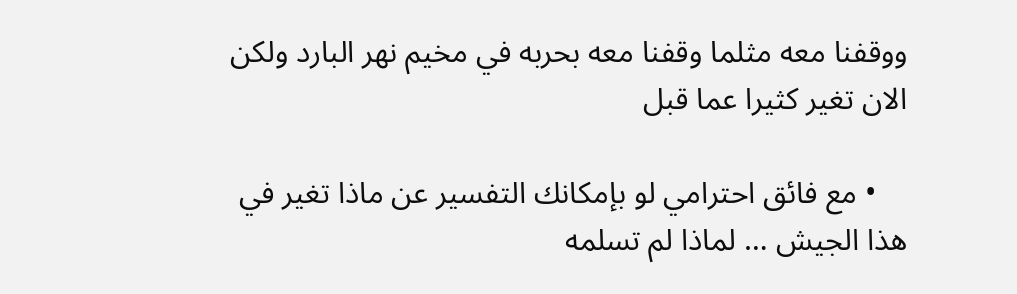ووقفنا معه مثلما وقفنا معه بحربه في مخيم نهر البارد ولكن الان تغير كثيرا عما قبل

    • مع فائق احترامي لو بإمكانك التفسير عن ماذا تغير في هذا الجيش … لماذا لم تسلمه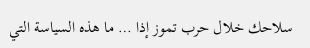سلاحك خلال حرب تموز إذا … ما هذه السياسة التي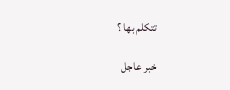تتكلم بها ؟

خبر عاجل